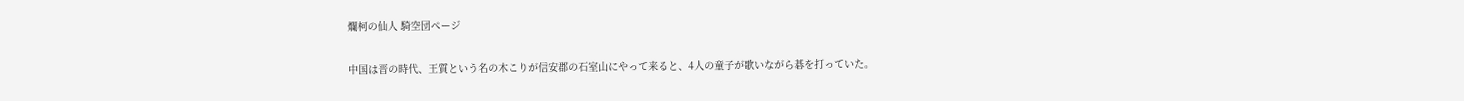爛柯の仙人 騎空団ページ

中国は晋の時代、王質という名の木こりが信安郡の石室山にやって来ると、4人の童子が歌いながら碁を打っていた。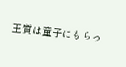王質は童子にもらっ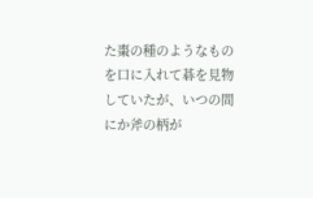た棗の種のようなものを口に入れて碁を見物していたが、いつの間にか斧の柄が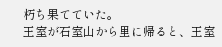朽ち果てていた。
王室が石室山から里に帰ると、王室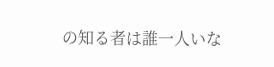の知る者は誰一人いな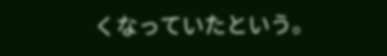くなっていたという。